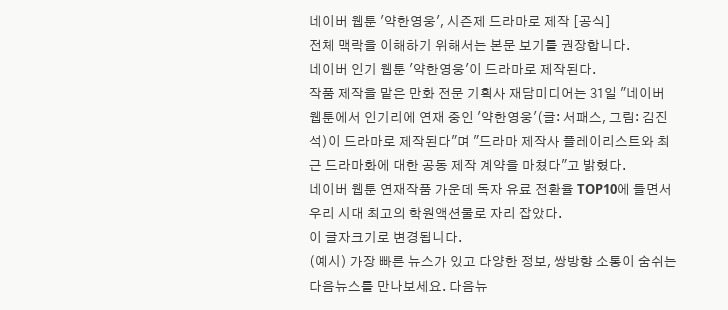네이버 웹툰 '약한영웅', 시즌제 드라마로 제작 [공식]
전체 맥락을 이해하기 위해서는 본문 보기를 권장합니다.
네이버 인기 웹툰 '약한영웅'이 드라마로 제작된다.
작품 제작을 맡은 만화 전문 기획사 재담미디어는 31일 "네이버 웹툰에서 인기리에 연재 중인 '약한영웅'(글: 서패스, 그림: 김진석)이 드라마로 제작된다"며 "드라마 제작사 플레이리스트와 최근 드라마화에 대한 공동 제작 계약을 마쳤다"고 밝혔다.
네이버 웹툰 연재작품 가운데 독자 유료 전환율 TOP10에 들면서 우리 시대 최고의 학원액션물로 자리 잡았다.
이 글자크기로 변경됩니다.
(예시) 가장 빠른 뉴스가 있고 다양한 정보, 쌍방향 소통이 숨쉬는 다음뉴스를 만나보세요. 다음뉴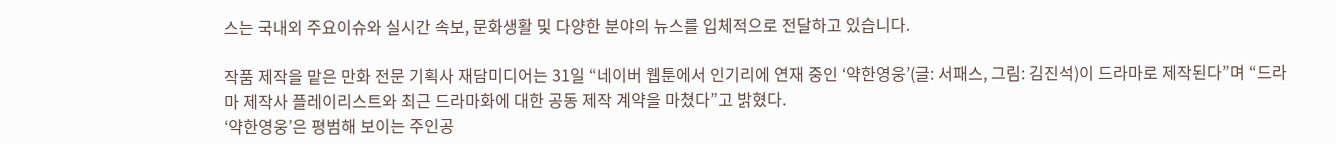스는 국내외 주요이슈와 실시간 속보, 문화생활 및 다양한 분야의 뉴스를 입체적으로 전달하고 있습니다.

작품 제작을 맡은 만화 전문 기획사 재담미디어는 31일 “네이버 웹툰에서 인기리에 연재 중인 ‘약한영웅’(글: 서패스, 그림: 김진석)이 드라마로 제작된다”며 “드라마 제작사 플레이리스트와 최근 드라마화에 대한 공동 제작 계약을 마쳤다”고 밝혔다.
‘약한영웅’은 평범해 보이는 주인공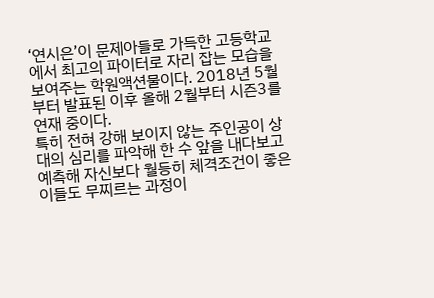‘연시은’이 문제아들로 가득한 고등학교에서 최고의 파이터로 자리 잡는 모습을 보여주는 학원액션물이다. 2018년 5월부터 발표된 이후 올해 2월부터 시즌3를 연재 중이다.
특히 전혀 강해 보이지 않는 주인공이 상대의 심리를 파악해 한 수 앞을 내다보고 예측해 자신보다 월등히 체격조건이 좋은 이들도 무찌르는 과정이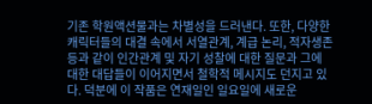기존 학원액션물과는 차별성을 드러낸다. 또한, 다양한 캐릭터들의 대결 속에서 서열관계, 계급 논리, 적자생존 등과 같이 인간관계 및 자기 성찰에 대한 질문과 그에 대한 대답들이 이어지면서 철학적 메시지도 던지고 있다. 덕분에 이 작품은 연재일인 일요일에 새로운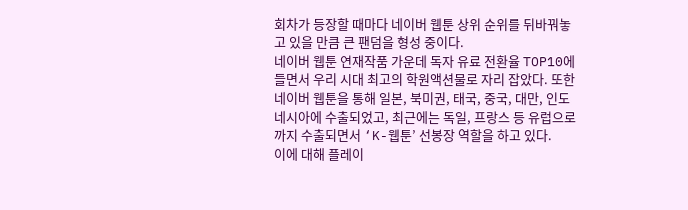회차가 등장할 때마다 네이버 웹툰 상위 순위를 뒤바꿔놓고 있을 만큼 큰 팬덤을 형성 중이다.
네이버 웹툰 연재작품 가운데 독자 유료 전환율 TOP10에 들면서 우리 시대 최고의 학원액션물로 자리 잡았다. 또한 네이버 웹툰을 통해 일본, 북미권, 태국, 중국, 대만, 인도네시아에 수출되었고, 최근에는 독일, 프랑스 등 유럽으로까지 수출되면서 ‘K-웹툰’ 선봉장 역할을 하고 있다.
이에 대해 플레이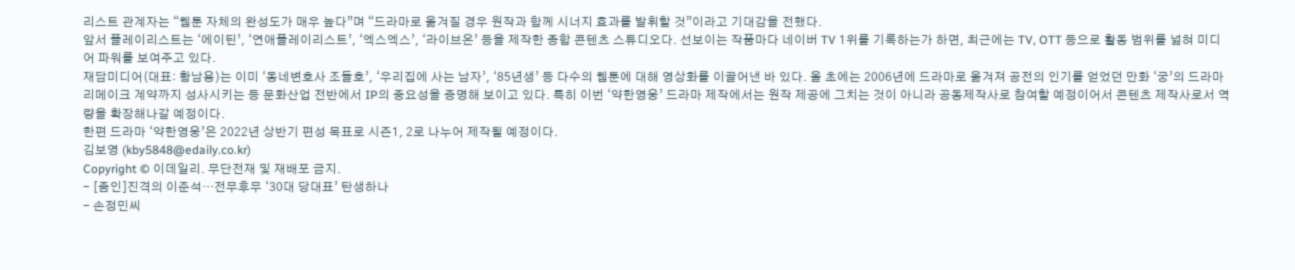리스트 관계자는 “웹툰 자체의 완성도가 매우 높다”며 “드라마로 옮겨질 경우 원작과 함께 시너지 효과를 발휘할 것”이라고 기대감을 전했다.
앞서 플레이리스트는 ‘에이틴’, ‘연애플레이리스트’, ‘엑스엑스’, ‘라이브온’ 등을 제작한 종합 콘텐츠 스튜디오다. 선보이는 작품마다 네이버 TV 1위를 기록하는가 하면, 최근에는 TV, OTT 등으로 활동 범위를 넓혀 미디어 파워를 보여주고 있다.
재담미디어(대표: 황남용)는 이미 ‘동네변호사 조들호’, ‘우리집에 사는 남자’, ‘85년생’ 등 다수의 웹툰에 대해 영상화를 이끌어낸 바 있다. 올 초에는 2006년에 드라마로 옮겨져 공전의 인기를 얻었던 만화 ‘궁’의 드라마 리메이크 계약까지 성사시키는 등 문화산업 전반에서 IP의 중요성을 증명해 보이고 있다. 특히 이번 ‘약한영웅’ 드라마 제작에서는 원작 제공에 그치는 것이 아니라 공동제작사로 참여할 예정이어서 콘텐츠 제작사로서 역량을 확장해나갈 예정이다.
한편 드라마 ‘약한영웅’은 2022년 상반기 편성 목표로 시즌1, 2로 나누어 제작될 예정이다.
김보영 (kby5848@edaily.co.kr)
Copyright © 이데일리. 무단전재 및 재배포 금지.
- [줌인]진격의 이준석…전무후무 ‘30대 당대표’ 탄생하나
- 손정민씨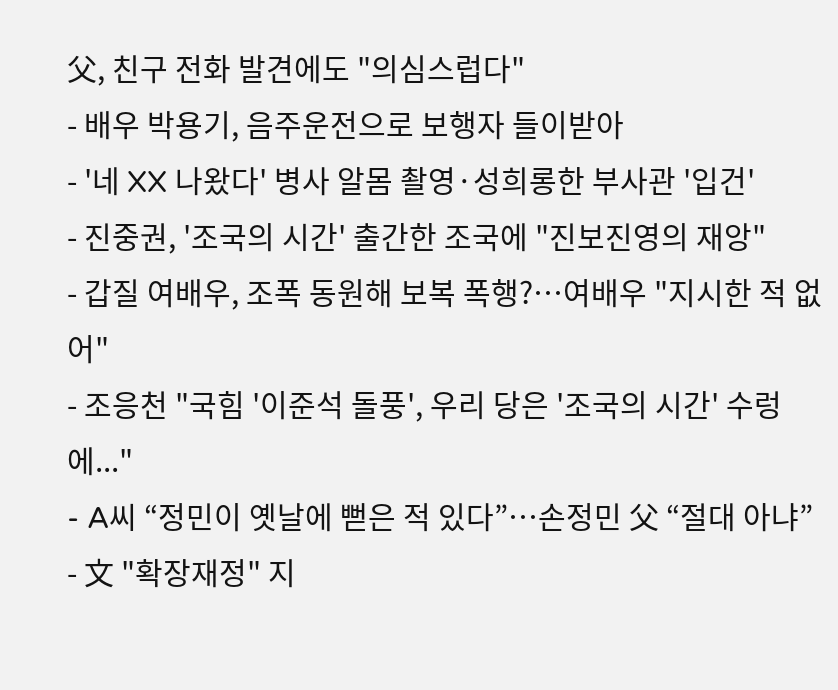父, 친구 전화 발견에도 "의심스럽다"
- 배우 박용기, 음주운전으로 보행자 들이받아
- '네 XX 나왔다' 병사 알몸 촬영·성희롱한 부사관 '입건'
- 진중권, '조국의 시간' 출간한 조국에 "진보진영의 재앙"
- 갑질 여배우, 조폭 동원해 보복 폭행?…여배우 "지시한 적 없어"
- 조응천 "국힘 '이준석 돌풍', 우리 당은 '조국의 시간' 수렁에..."
- A씨 “정민이 옛날에 뻗은 적 있다”…손정민 父 “절대 아냐”
- 文 "확장재정" 지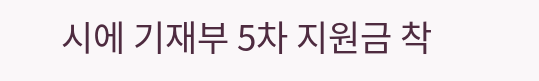시에 기재부 5차 지원금 착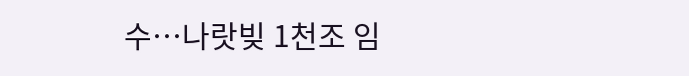수…나랏빚 1천조 임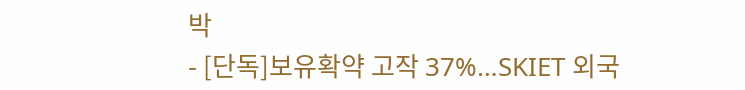박
- [단독]보유확약 고작 37%…SKIET 외국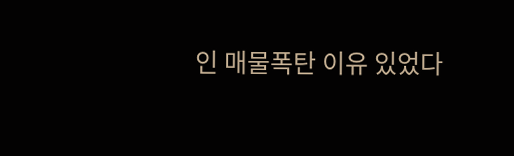인 매물폭탄 이유 있었다